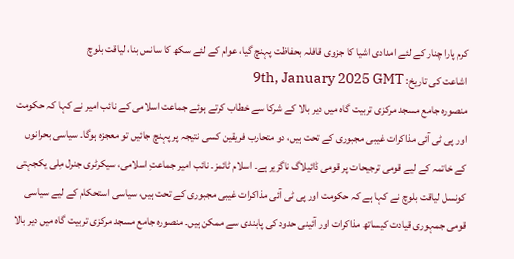کرم پارا چنار کے لئے امدادی اشیا کا جزوی قافلہ بحفاظت پہنچ گیا، عوام کے لئے سکھ کا سانس بنا، لیاقت بلوچ
اشاعت کی تاریخ: 9th, January 2025 GMT
منصورہ جامع مسجد مرکزی تربیت گاہ میں دیر بالا کے شرکا سے خطاب کرتے ہوئے جماعت اسلامی کے نائب امیر نے کہا کہ حکومت اور پی ٹی آئی مذاکرات غیبی مجبوری کے تحت ہیں، دو متحارب فریقین کسی نتیجہ پر پہنچ جائیں تو معجزہ ہوگا۔ سیاسی بحرانوں کے خاتمہ کے لیے قومی ترجیحات پر قومی ڈائیلاگ ناگزیر ہے۔ اسلام ٹائمز۔ نائب امیر جماعتِ اسلامی، سیکرٹری جنرل مِلی یکجہتی کونسل لیاقت بلوچ نے کہا ہے کہ حکومت اور پی ٹی آئی مذاکرات غیبی مجبوری کے تحت ہیں، سیاسی استحکام کے لیے سیاسی قومی جمہوری قیادت کیساتھ مذاکرات اور آئینی حدود کی پابندی سے ممکن ہیں۔ منصورہ جامع مسجد مرکزی تربیت گاہ میں دیر بالا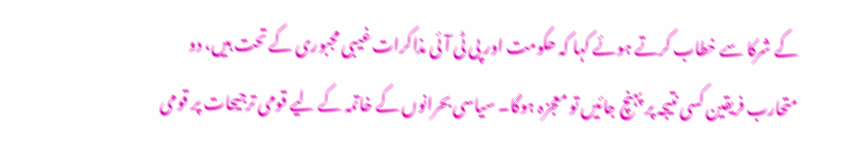کے شرکا سے خطاب کرتے ہوئے کہا کہ حکومت اور پی ٹی آئی مذاکرات غیبی مجبوری کے تحت ہیں، دو متحارب فریقین کسی نتیجہ پر پہنچ جائیں تو معجزہ ہوگا۔ سیاسی بحرانوں کے خاتمہ کے لیے قومی ترجیحات پر قومی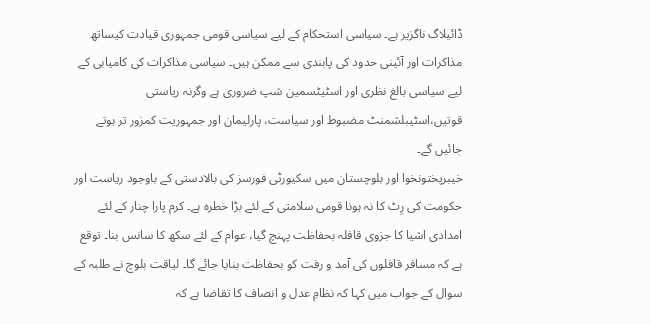ڈائیلاگ ناگزیر ہے۔ سیاسی استحکام کے لیے سیاسی قومی جمہوری قیادت کیساتھ مذاکرات اور آئینی حدود کی پابندی سے ممکن ہیں۔ سیاسی مذاکرات کی کامیابی کے لیے سیاسی بالغ نظری اور اسٹیٹسمین شپ ضروری ہے وگرنہ ریاستی قوتیں،اسٹیبلشمنٹ مضبوط اور سیاست، پارلیمان اور جمہوریت کمزور تر ہوتے جائیں گے۔
خیبرپختونخوا اور بلوچستان میں سکیورٹی فورسز کی بالادستی کے باوجود ریاست اور حکومت کی رِٹ کا نہ ہونا قومی سلامتی کے لئے بڑا خطرہ ہے۔ کرم پارا چنار کے لئے امدادی اشیا کا جزوی قافلہ بحفاظت پہنچ گیا، عوام کے لئے سکھ کا سانس بنا۔ توقع ہے کہ مسافر قافلوں کی آمد و رفت کو بحفاظت بنایا جائے گا۔ لیاقت بلوچ نے طلبہ کے سوال کے جواب میں کہا کہ نظامِ عدل و انصاف کا تقاضا ہے کہ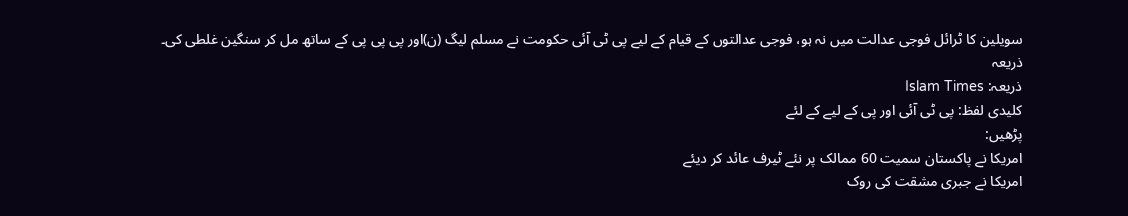سویلین کا ٹرائل فوجی عدالت میں نہ ہو، فوجی عدالتوں کے قیام کے لیے پی ٹی آئی حکومت نے مسلم لیگ (ن)اور پی پی پی کے ساتھ مل کر سنگین غلطی کی۔
ذریعہ
ذریعہ: Islam Times
کلیدی لفظ: پی ٹی آئی اور پی کے لیے کے لئے
پڑھیں:
امریکا نے پاکستان سمیت 60 ممالک پر نئے ٹیرف عائد کر دیئے
امریکا نے جبری مشقت کی روک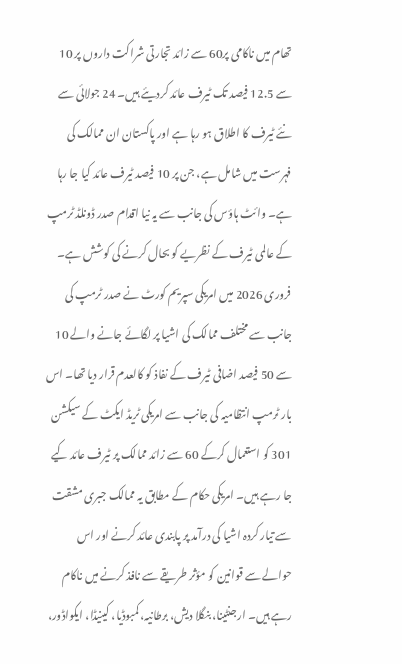تھام میں ناکامی پر60 سے زائد تجارتی شراکت داروں پر 10 سے 12.5 فیصد تک ٹیرف عائد کردیئے ہیں۔ 24 جولائی سے نئے ٹیرف کا اطلاق ہو رہا ہے اور پاکستان ان ممالک کی فہرست میں شامل ہے، جن پر 10 فیصد ٹیرف عائد کیا جا رہا ہے۔ وائٹ ہاؤس کی جانب سے یہ نیا اقدام صدر ڈونلڈ ٹرمپ کے عالمی ٹیرف کے نظریے کو بحال کرنے کی کوشش ہے۔ فروری 2026 میں امریکی سپریم کورٹ نے صدر ٹرمپ کی جانب سے مختلف ممالک کی اشیا پر لگائے جانے والے 10 سے 50 فیصد اضافی ٹیرف کے نفاذ کو کالعدم قرار دیا تھا۔ اس بار ٹرمپ انتظامیہ کی جانب سے امریکی ٹریڈ ایکٹ کے سیکشن 301 کو استعمال کرکے 60 سے زائد ممالک پر ٹیرف عائد کیے جا رہے ہیں۔ امریکی حکام کے مطابق یہ ممالک جبری مشقت سے تیار کردہ اشیا کی درآمد پر پابندی عائد کرنے اور اس حوالے سے قوانین کو مؤثر طریقے سے نافذ کرنے میں ناکام رہے ہیں۔ ارجنٹینا، بنگلا دیش، برطانیہ، کمبوڈیا، کینیڈا، ایکواڈور،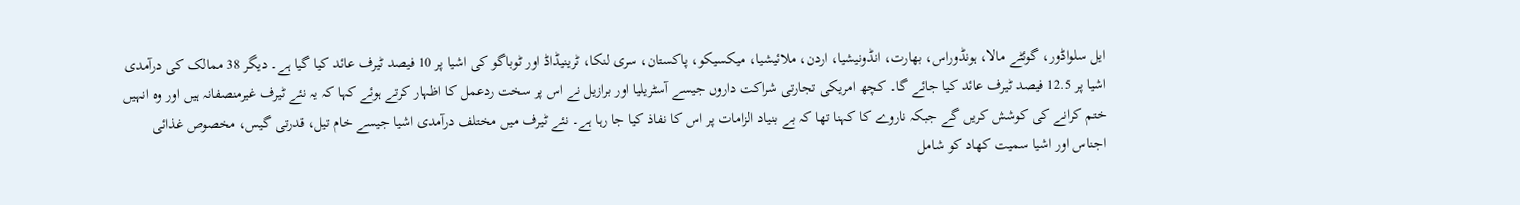ایل سلواڈور، گوئٹے مالا، ہونڈوراس، بھارت، انڈونیشیا، اردن، ملائیشیا، میکسیکو، پاکستان، سری لنکا، ٹرینیڈاڈ اور ٹوباگو کی اشیا پر 10 فیصد ٹیرف عائد کیا گیا ہے۔ دیگر 38 ممالک کی درآمدی اشیا پر 12.5 فیصد ٹیرف عائد کیا جائے گا۔ کچھ امریکی تجارتی شراکت داروں جیسے آسٹریلیا اور برازیل نے اس پر سخت ردعمل کا اظہار کرتے ہوئے کہا کہ یہ نئے ٹیرف غیرمنصفانہ ہیں اور وہ انہیں ختم کرانے کی کوشش کریں گے جبکہ ناروے کا کہنا تھا کہ بے بنیاد الزامات پر اس کا نفاذ کیا جا رہا ہے۔ نئے ٹیرف میں مختلف درآمدی اشیا جیسے خام تیل، قدرتی گیس، مخصوص غذائی اجناس اور اشیا سمیت کھاد کو شامل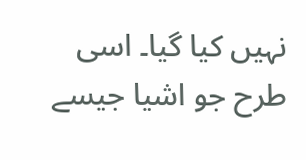نہیں کیا گیا۔ اسی طرح جو اشیا جیسے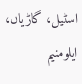اسٹیل، گاڑیاں، ایلومنیم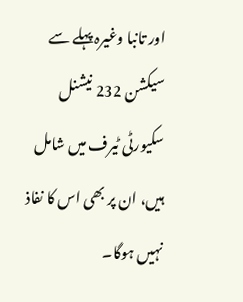اور تانبا وغیرہ پہلے سے سیکشن 232 نیشنل سکیورٹی ٹیرف میں شامل ہیں، ان پر بھی اس کا نفاذ نہیں ہوگا۔